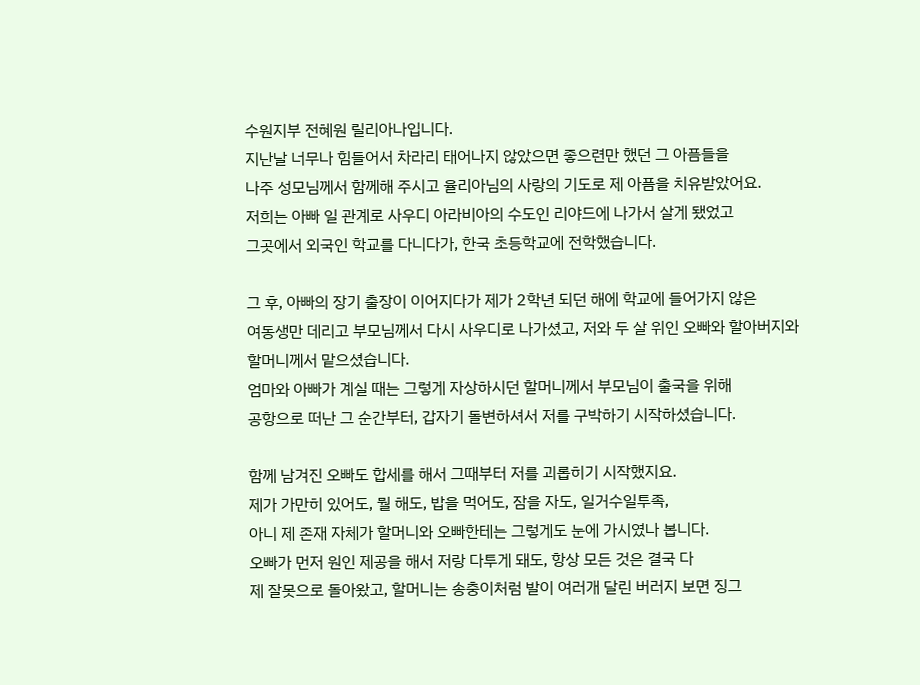수원지부 전혜원 릴리아나입니다.
지난날 너무나 힘들어서 차라리 태어나지 않았으면 좋으련만 했던 그 아픔들을
나주 성모님께서 함께해 주시고 율리아님의 사랑의 기도로 제 아픔을 치유받았어요.
저희는 아빠 일 관계로 사우디 아라비아의 수도인 리야드에 나가서 살게 됐었고
그곳에서 외국인 학교를 다니다가, 한국 초등학교에 전학했습니다.

그 후, 아빠의 장기 출장이 이어지다가 제가 2학년 되던 해에 학교에 들어가지 않은
여동생만 데리고 부모님께서 다시 사우디로 나가셨고, 저와 두 살 위인 오빠와 할아버지와
할머니께서 맡으셨습니다.
엄마와 아빠가 계실 때는 그렇게 자상하시던 할머니께서 부모님이 출국을 위해
공항으로 떠난 그 순간부터, 갑자기 돌변하셔서 저를 구박하기 시작하셨습니다.

함께 남겨진 오빠도 합세를 해서 그때부터 저를 괴롭히기 시작했지요.
제가 가만히 있어도, 뭘 해도, 밥을 먹어도, 잠을 자도, 일거수일투족,
아니 제 존재 자체가 할머니와 오빠한테는 그렇게도 눈에 가시였나 봅니다.
오빠가 먼저 원인 제공을 해서 저랑 다투게 돼도, 항상 모든 것은 결국 다
제 잘못으로 돌아왔고, 할머니는 송충이처럼 발이 여러개 달린 버러지 보면 징그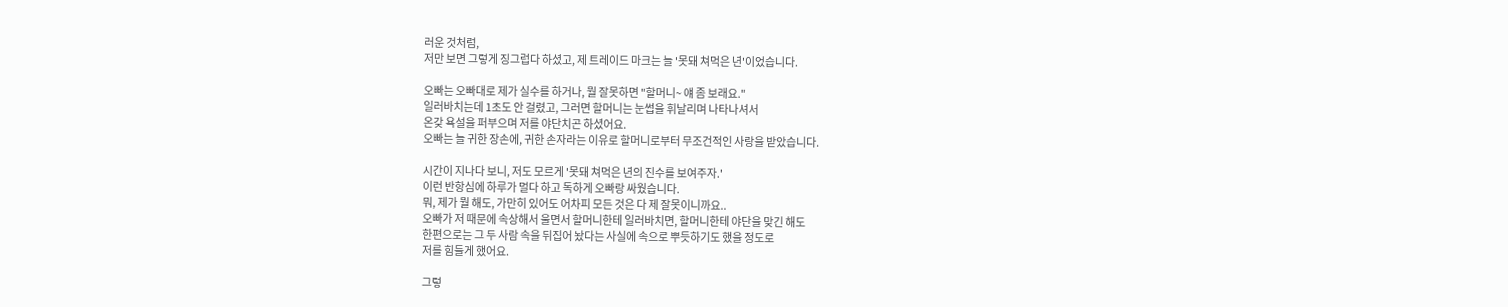러운 것처럼,
저만 보면 그렇게 징그럽다 하셨고, 제 트레이드 마크는 늘 '못돼 쳐먹은 년'이었습니다.

오빠는 오빠대로 제가 실수를 하거나, 뭘 잘못하면 "할머니~ 얘 좀 보래요."
일러바치는데 1초도 안 걸렸고, 그러면 할머니는 눈썹을 휘날리며 나타나셔서
온갖 욕설을 퍼부으며 저를 야단치곤 하셨어요.
오빠는 늘 귀한 장손에, 귀한 손자라는 이유로 할머니로부터 무조건적인 사랑을 받았습니다.

시간이 지나다 보니, 저도 모르게 '못돼 쳐먹은 년의 진수를 보여주자.'
이런 반항심에 하루가 멀다 하고 독하게 오빠랑 싸웠습니다.
뭐, 제가 뭘 해도, 가만히 있어도 어차피 모든 것은 다 제 잘못이니까요..
오빠가 저 때문에 속상해서 울면서 할머니한테 일러바치면, 할머니한테 야단을 맞긴 해도
한편으로는 그 두 사람 속을 뒤집어 놨다는 사실에 속으로 뿌듯하기도 했을 정도로
저를 힘들게 했어요.

그렇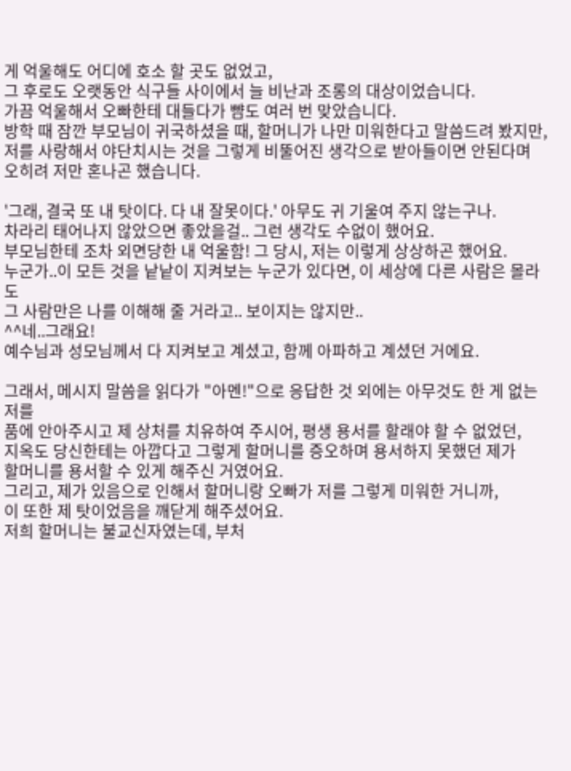게 억울해도 어디에 호소 할 곳도 없었고,
그 후로도 오랫동안 식구들 사이에서 늘 비난과 조롱의 대상이었습니다.
가끔 억울해서 오빠한테 대들다가 뺨도 여러 번 맞았습니다.
방학 때 잠깐 부모님이 귀국하셨을 때, 할머니가 나만 미워한다고 말씀드려 봤지만,
저를 사랑해서 야단치시는 것을 그렇게 비뚤어진 생각으로 받아들이면 안된다며
오히려 저만 혼나곤 했습니다.

'그래, 결국 또 내 탓이다. 다 내 잘못이다.' 아무도 귀 기울여 주지 않는구나.
차라리 태어나지 않았으면 좋았을걸.. 그런 생각도 수없이 했어요.
부모님한테 조차 외면당한 내 억울함! 그 당시, 저는 이렇게 상상하곤 했어요.
누군가..이 모든 것을 낱낱이 지켜보는 누군가 있다면, 이 세상에 다른 사람은 몰라도
그 사람만은 나를 이해해 줄 거라고.. 보이지는 않지만..
^^네..그래요!
예수님과 성모님께서 다 지켜보고 계셨고, 함께 아파하고 계셨던 거에요.

그래서, 메시지 말씀을 읽다가 "아멘!"으로 응답한 것 외에는 아무것도 한 게 없는 저를
품에 안아주시고 제 상처를 치유하여 주시어, 평생 용서를 할래야 할 수 없었던,
지옥도 당신한테는 아깝다고 그렇게 할머니를 증오하며 용서하지 못했던 제가
할머니를 용서할 수 있게 해주신 거였어요.
그리고, 제가 있음으로 인해서 할머니랑 오빠가 저를 그렇게 미워한 거니까,
이 또한 제 탓이었음을 깨닫게 해주셨어요.
저희 할머니는 불교신자였는데, 부처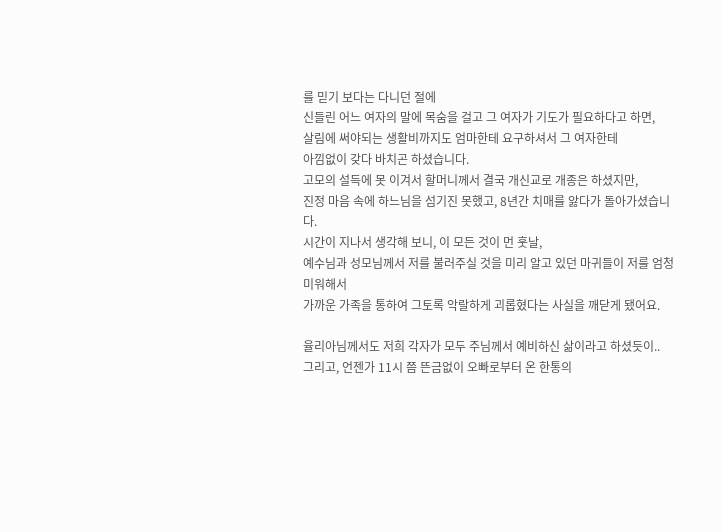를 믿기 보다는 다니던 절에
신들린 어느 여자의 말에 목숨을 걸고 그 여자가 기도가 필요하다고 하면,
살림에 써야되는 생활비까지도 엄마한테 요구하셔서 그 여자한테
아낌없이 갖다 바치곤 하셨습니다.
고모의 설득에 못 이겨서 할머니께서 결국 개신교로 개종은 하셨지만,
진정 마음 속에 하느님을 섬기진 못했고, 8년간 치매를 앓다가 돌아가셨습니다.
시간이 지나서 생각해 보니, 이 모든 것이 먼 훗날,
예수님과 성모님께서 저를 불러주실 것을 미리 알고 있던 마귀들이 저를 엄청 미워해서
가까운 가족을 통하여 그토록 악랄하게 괴롭혔다는 사실을 깨닫게 됐어요.

율리아님께서도 저희 각자가 모두 주님께서 예비하신 삶이라고 하셨듯이..
그리고, 언젠가 11시 쯤 뜬금없이 오빠로부터 온 한통의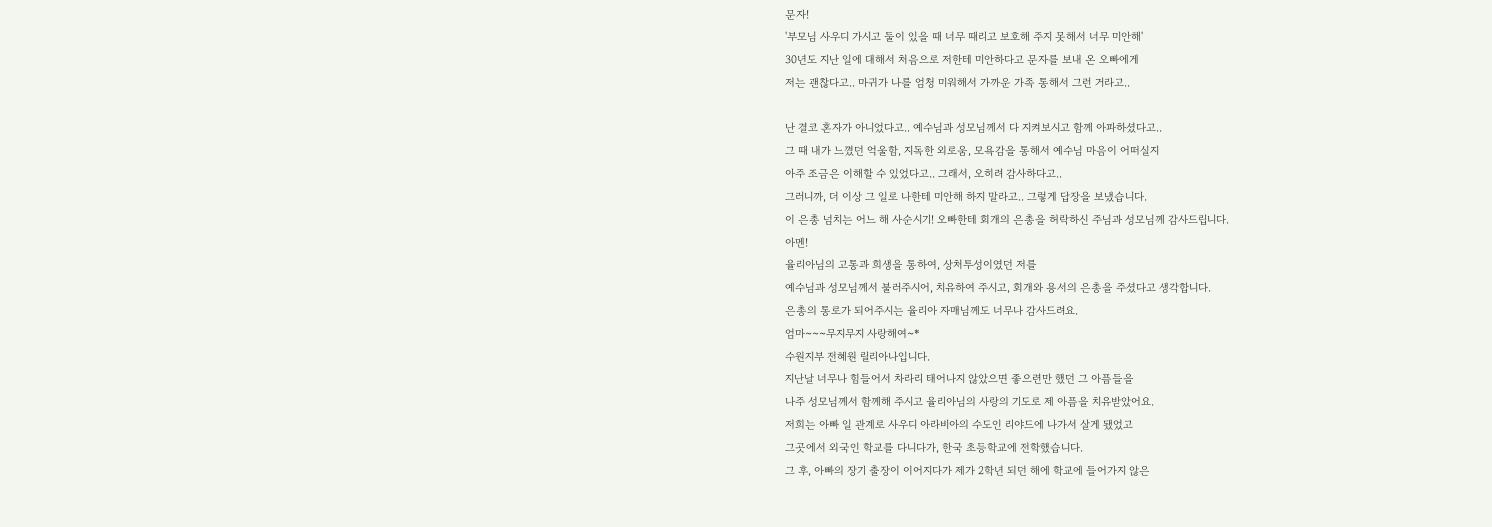문자!
'부모님 사우디 가시고 둘이 있을 때 너무 때리고 보호해 주지 못해서 너무 미안해'
30년도 지난 일에 대해서 처음으로 저한테 미안하다고 문자를 보내 온 오빠에게
저는 괜찮다고.. 마귀가 나를 엄청 미워해서 가까운 가족 통해서 그런 거라고..

난 결코 혼자가 아니었다고.. 예수님과 성모님께서 다 지켜보시고 함께 아파하셨다고..
그 때 내가 느꼈던 억울함, 지독한 외로움, 모욕감을 통해서 예수님 마음이 어떠실지
아주 조금은 이해할 수 있었다고.. 그래서, 오히려 감사하다고..
그러니까, 더 이상 그 일로 나한테 미안해 하지 말라고.. 그렇게 답장을 보냈습니다.
이 은총 넘치는 어느 해 사순시기! 오빠한테 회개의 은총을 허락하신 주님과 성모님께 감사드립니다.
아멘!
율리아님의 고통과 희생을 통하여, 상처투성이였던 저를
예수님과 성모님께서 불러주시어, 치유하여 주시고, 회개와 용서의 은총을 주셨다고 생각합니다.
은총의 통로가 되어주시는 율리아 자매님께도 너무나 감사드려요.
엄마~~~무지무지 사랑해여~*
수원지부 전혜원 릴리아나입니다.
지난날 너무나 힘들어서 차라리 태어나지 않았으면 좋으련만 했던 그 아픔들을
나주 성모님께서 함께해 주시고 율리아님의 사랑의 기도로 제 아픔을 치유받았어요.
저희는 아빠 일 관계로 사우디 아라비아의 수도인 리야드에 나가서 살게 됐었고
그곳에서 외국인 학교를 다니다가, 한국 초등학교에 전학했습니다.
그 후, 아빠의 장기 출장이 이어지다가 제가 2학년 되던 해에 학교에 들어가지 않은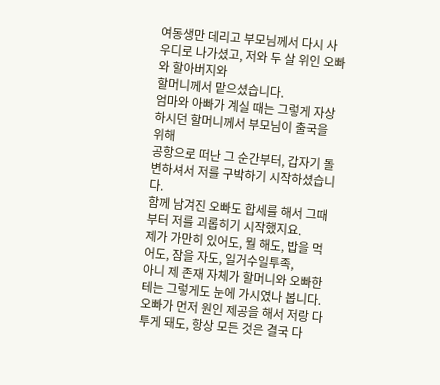여동생만 데리고 부모님께서 다시 사우디로 나가셨고, 저와 두 살 위인 오빠와 할아버지와
할머니께서 맡으셨습니다.
엄마와 아빠가 계실 때는 그렇게 자상하시던 할머니께서 부모님이 출국을 위해
공항으로 떠난 그 순간부터, 갑자기 돌변하셔서 저를 구박하기 시작하셨습니다.
함께 남겨진 오빠도 합세를 해서 그때부터 저를 괴롭히기 시작했지요.
제가 가만히 있어도, 뭘 해도, 밥을 먹어도, 잠을 자도, 일거수일투족,
아니 제 존재 자체가 할머니와 오빠한테는 그렇게도 눈에 가시였나 봅니다.
오빠가 먼저 원인 제공을 해서 저랑 다투게 돼도, 항상 모든 것은 결국 다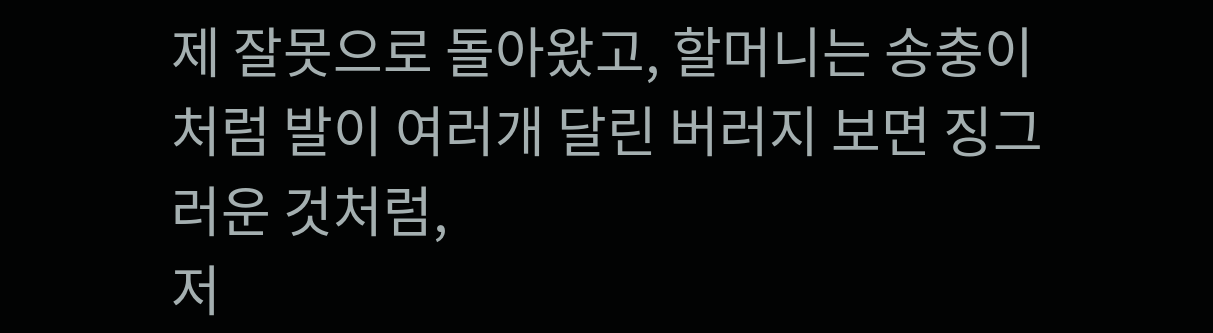제 잘못으로 돌아왔고, 할머니는 송충이처럼 발이 여러개 달린 버러지 보면 징그러운 것처럼,
저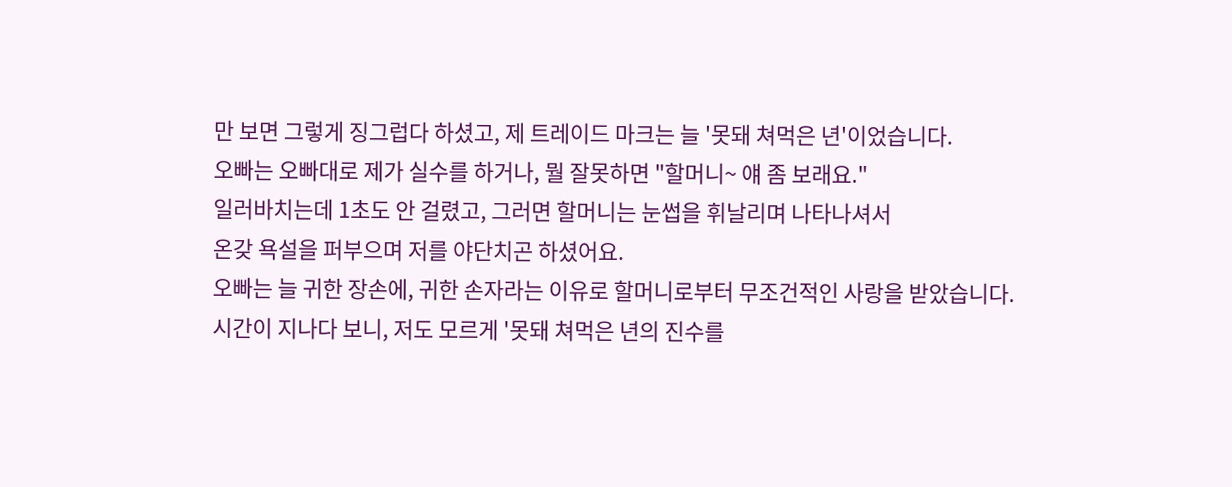만 보면 그렇게 징그럽다 하셨고, 제 트레이드 마크는 늘 '못돼 쳐먹은 년'이었습니다.
오빠는 오빠대로 제가 실수를 하거나, 뭘 잘못하면 "할머니~ 얘 좀 보래요."
일러바치는데 1초도 안 걸렸고, 그러면 할머니는 눈썹을 휘날리며 나타나셔서
온갖 욕설을 퍼부으며 저를 야단치곤 하셨어요.
오빠는 늘 귀한 장손에, 귀한 손자라는 이유로 할머니로부터 무조건적인 사랑을 받았습니다.
시간이 지나다 보니, 저도 모르게 '못돼 쳐먹은 년의 진수를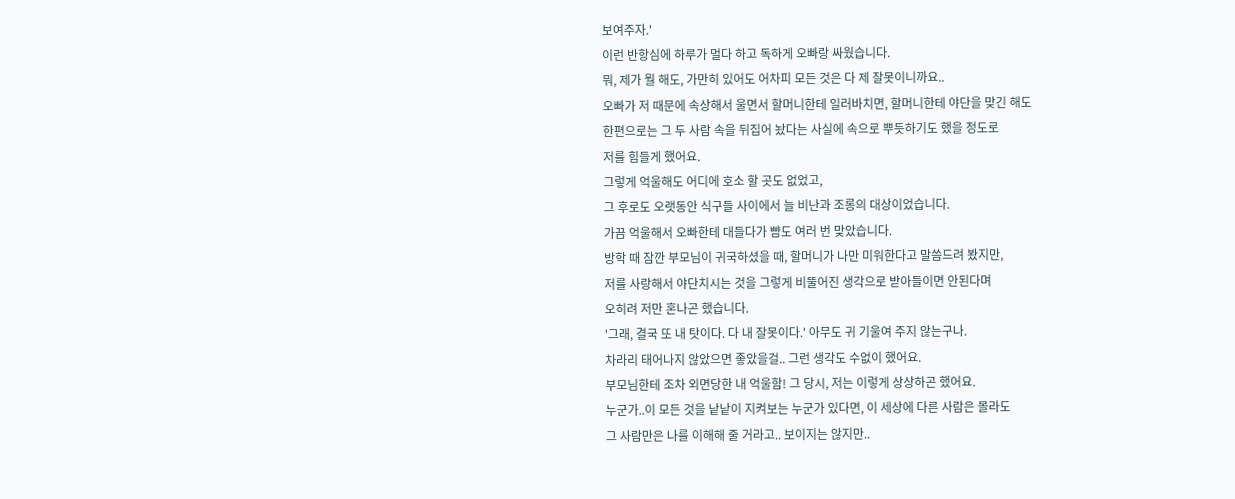보여주자.'
이런 반항심에 하루가 멀다 하고 독하게 오빠랑 싸웠습니다.
뭐, 제가 뭘 해도, 가만히 있어도 어차피 모든 것은 다 제 잘못이니까요..
오빠가 저 때문에 속상해서 울면서 할머니한테 일러바치면, 할머니한테 야단을 맞긴 해도
한편으로는 그 두 사람 속을 뒤집어 놨다는 사실에 속으로 뿌듯하기도 했을 정도로
저를 힘들게 했어요.
그렇게 억울해도 어디에 호소 할 곳도 없었고,
그 후로도 오랫동안 식구들 사이에서 늘 비난과 조롱의 대상이었습니다.
가끔 억울해서 오빠한테 대들다가 뺨도 여러 번 맞았습니다.
방학 때 잠깐 부모님이 귀국하셨을 때, 할머니가 나만 미워한다고 말씀드려 봤지만,
저를 사랑해서 야단치시는 것을 그렇게 비뚤어진 생각으로 받아들이면 안된다며
오히려 저만 혼나곤 했습니다.
'그래, 결국 또 내 탓이다. 다 내 잘못이다.' 아무도 귀 기울여 주지 않는구나.
차라리 태어나지 않았으면 좋았을걸.. 그런 생각도 수없이 했어요.
부모님한테 조차 외면당한 내 억울함! 그 당시, 저는 이렇게 상상하곤 했어요.
누군가..이 모든 것을 낱낱이 지켜보는 누군가 있다면, 이 세상에 다른 사람은 몰라도
그 사람만은 나를 이해해 줄 거라고.. 보이지는 않지만..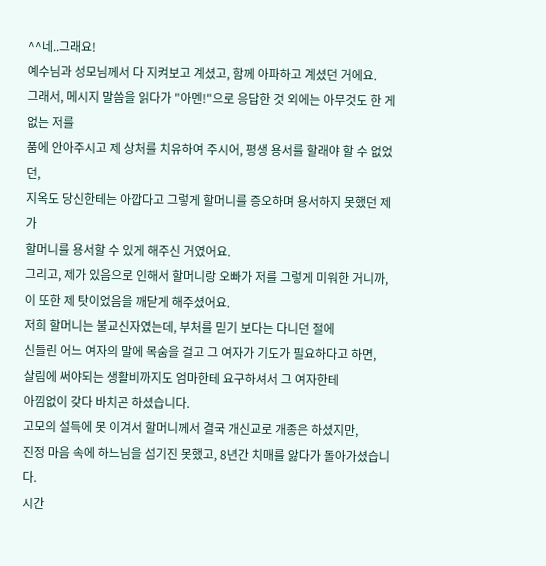^^네..그래요!
예수님과 성모님께서 다 지켜보고 계셨고, 함께 아파하고 계셨던 거에요.
그래서, 메시지 말씀을 읽다가 "아멘!"으로 응답한 것 외에는 아무것도 한 게 없는 저를
품에 안아주시고 제 상처를 치유하여 주시어, 평생 용서를 할래야 할 수 없었던,
지옥도 당신한테는 아깝다고 그렇게 할머니를 증오하며 용서하지 못했던 제가
할머니를 용서할 수 있게 해주신 거였어요.
그리고, 제가 있음으로 인해서 할머니랑 오빠가 저를 그렇게 미워한 거니까,
이 또한 제 탓이었음을 깨닫게 해주셨어요.
저희 할머니는 불교신자였는데, 부처를 믿기 보다는 다니던 절에
신들린 어느 여자의 말에 목숨을 걸고 그 여자가 기도가 필요하다고 하면,
살림에 써야되는 생활비까지도 엄마한테 요구하셔서 그 여자한테
아낌없이 갖다 바치곤 하셨습니다.
고모의 설득에 못 이겨서 할머니께서 결국 개신교로 개종은 하셨지만,
진정 마음 속에 하느님을 섬기진 못했고, 8년간 치매를 앓다가 돌아가셨습니다.
시간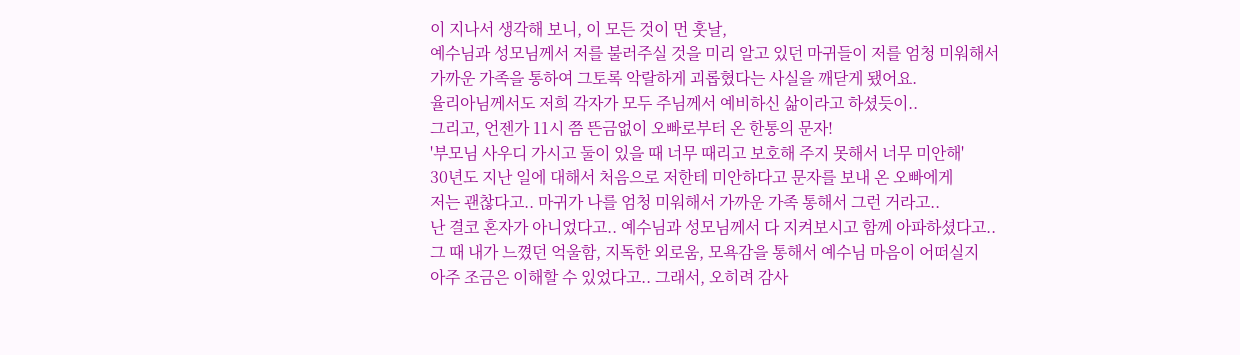이 지나서 생각해 보니, 이 모든 것이 먼 훗날,
예수님과 성모님께서 저를 불러주실 것을 미리 알고 있던 마귀들이 저를 엄청 미워해서
가까운 가족을 통하여 그토록 악랄하게 괴롭혔다는 사실을 깨닫게 됐어요.
율리아님께서도 저희 각자가 모두 주님께서 예비하신 삶이라고 하셨듯이..
그리고, 언젠가 11시 쯤 뜬금없이 오빠로부터 온 한통의 문자!
'부모님 사우디 가시고 둘이 있을 때 너무 때리고 보호해 주지 못해서 너무 미안해'
30년도 지난 일에 대해서 처음으로 저한테 미안하다고 문자를 보내 온 오빠에게
저는 괜찮다고.. 마귀가 나를 엄청 미워해서 가까운 가족 통해서 그런 거라고..
난 결코 혼자가 아니었다고.. 예수님과 성모님께서 다 지켜보시고 함께 아파하셨다고..
그 때 내가 느꼈던 억울함, 지독한 외로움, 모욕감을 통해서 예수님 마음이 어떠실지
아주 조금은 이해할 수 있었다고.. 그래서, 오히려 감사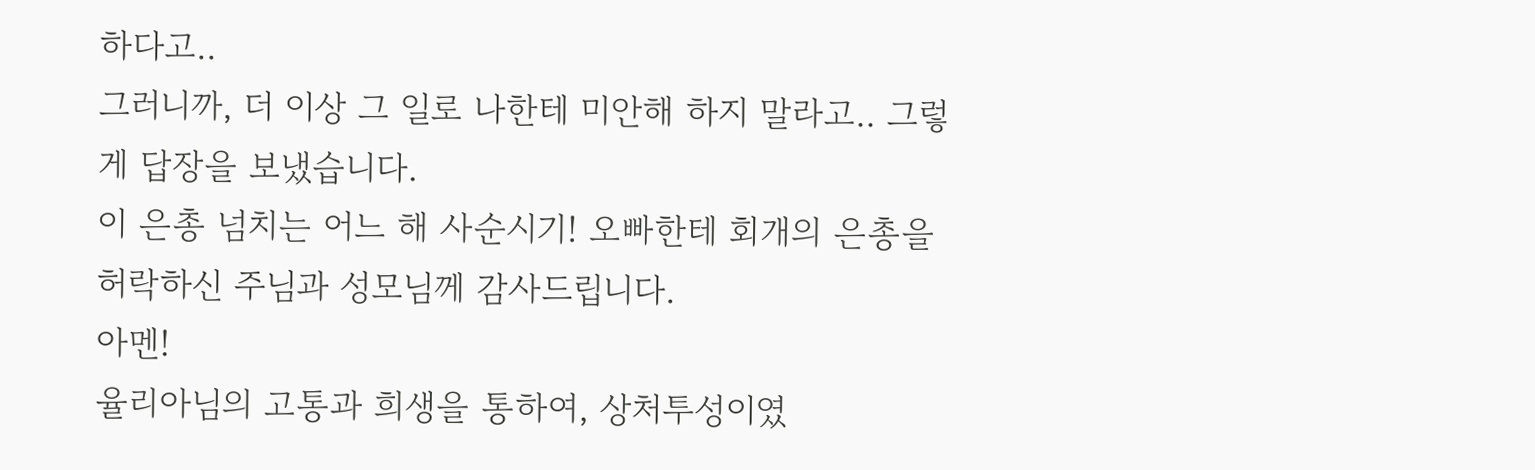하다고..
그러니까, 더 이상 그 일로 나한테 미안해 하지 말라고.. 그렇게 답장을 보냈습니다.
이 은총 넘치는 어느 해 사순시기! 오빠한테 회개의 은총을 허락하신 주님과 성모님께 감사드립니다.
아멘!
율리아님의 고통과 희생을 통하여, 상처투성이였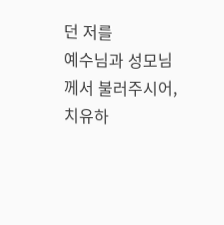던 저를
예수님과 성모님께서 불러주시어, 치유하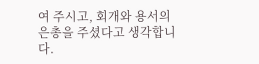여 주시고, 회개와 용서의 은총을 주셨다고 생각합니다.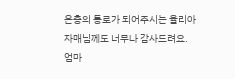은총의 통로가 되어주시는 율리아 자매님께도 너무나 감사드려요.
엄마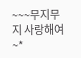~~~무지무지 사랑해여~*